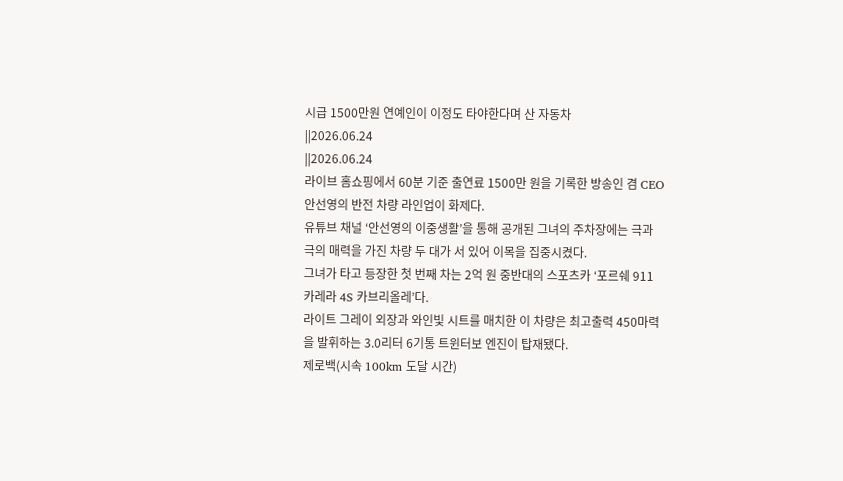시급 1500만원 연예인이 이정도 타야한다며 산 자동차
||2026.06.24
||2026.06.24
라이브 홈쇼핑에서 60분 기준 출연료 1500만 원을 기록한 방송인 겸 CEO 안선영의 반전 차량 라인업이 화제다.
유튜브 채널 ‘안선영의 이중생활’을 통해 공개된 그녀의 주차장에는 극과 극의 매력을 가진 차량 두 대가 서 있어 이목을 집중시켰다.
그녀가 타고 등장한 첫 번째 차는 2억 원 중반대의 스포츠카 ‘포르쉐 911 카레라 4S 카브리올레’다.
라이트 그레이 외장과 와인빛 시트를 매치한 이 차량은 최고출력 450마력을 발휘하는 3.0리터 6기통 트윈터보 엔진이 탑재됐다.
제로백(시속 100km 도달 시간)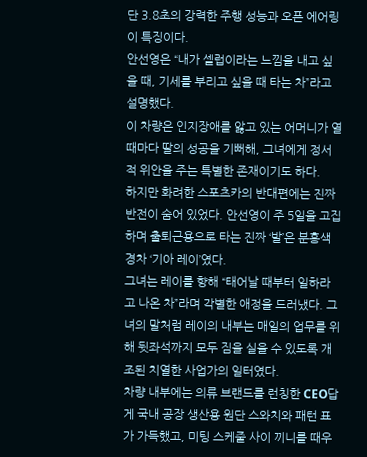단 3.8초의 강력한 주행 성능과 오픈 에어링이 특징이다.
안선영은 “내가 셀럽이라는 느낌을 내고 싶을 때, 기세를 부리고 싶을 때 타는 차”라고 설명했다.
이 차량은 인지장애를 앓고 있는 어머니가 열 때마다 딸의 성공을 기뻐해, 그녀에게 정서적 위안을 주는 특별한 존재이기도 하다.
하지만 화려한 스포츠카의 반대편에는 진짜 반전이 숨어 있었다. 안선영이 주 5일을 고집하며 출퇴근용으로 타는 진짜 ‘발’은 분홍색 경차 ‘기아 레이’였다.
그녀는 레이를 향해 “태어날 때부터 일하라고 나온 차”라며 각별한 애정을 드러냈다. 그녀의 말처럼 레이의 내부는 매일의 업무를 위해 뒷좌석까지 모두 짐을 실을 수 있도록 개조된 치열한 사업가의 일터였다.
차량 내부에는 의류 브랜드를 런칭한 CEO답게 국내 공장 생산용 원단 스와치와 패턴 표가 가득했고, 미팅 스케줄 사이 끼니를 때우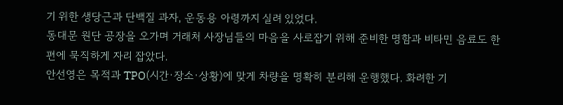기 위한 생당근과 단백질 과자, 운동용 아령까지 실려 있었다.
동대문 원단 공장을 오가며 거래처 사장님들의 마음을 사로잡기 위해 준비한 명함과 비타민 음료도 한 편에 묵직하게 자리 잡았다.
안선영은 목적과 TPO(시간·장소·상황)에 맞게 차량을 명확히 분리해 운행했다. 화려한 기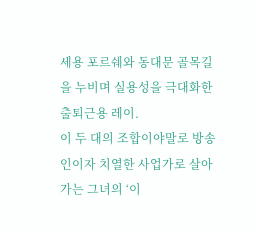세용 포르쉐와 동대문 골목길을 누비며 실용성을 극대화한 출퇴근용 레이.
이 두 대의 조합이야말로 방송인이자 치열한 사업가로 살아가는 그녀의 ‘이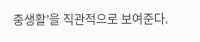중생활’을 직관적으로 보여준다.